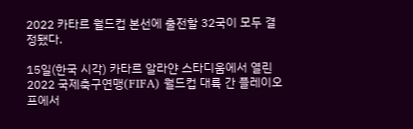2022 카타르 월드컵 본선에 출전할 32국이 모두 결정됐다.

15일(한국 시각) 카타르 알라얀 스타디움에서 열린 2022 국제축구연맹(FIFA) 월드컵 대륙 간 플레이오프에서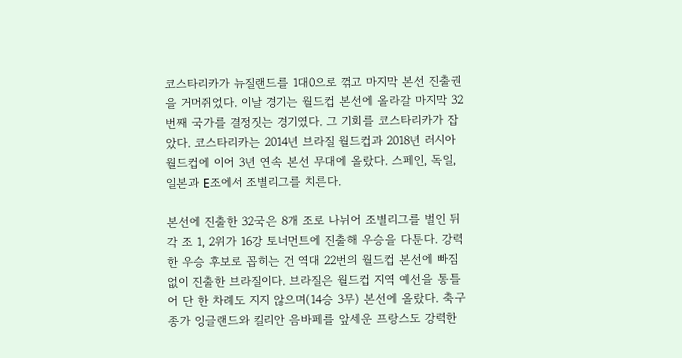코스타리카가 뉴질랜드를 1대0으로 꺾고 마지막 본선 진출권을 거머쥐었다. 이날 경기는 월드컵 본선에 올라갈 마지막 32번째 국가를 결정짓는 경기였다. 그 기회를 코스타리카가 잡았다. 코스타리카는 2014년 브라질 월드컵과 2018년 러시아 월드컵에 이어 3년 연속 본선 무대에 올랐다. 스페인, 독일, 일본과 E조에서 조별리그를 치른다.

본선에 진출한 32국은 8개 조로 나뉘어 조별리그를 벌인 뒤 각 조 1, 2위가 16강 토너먼트에 진출해 우승을 다툰다. 강력한 우승 후보로 꼽히는 건 역대 22번의 월드컵 본선에 빠짐없이 진출한 브라질이다. 브라질은 월드컵 지역 예선을 통틀어 단 한 차례도 지지 않으며(14승 3무) 본선에 올랐다. 축구 종가 잉글랜드와 킬리안 음바페를 앞세운 프랑스도 강력한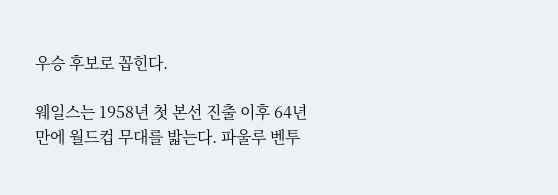우승 후보로 꼽힌다.

웨일스는 1958년 첫 본선 진출 이후 64년 만에 월드컵 무대를 밟는다. 파울루 벤투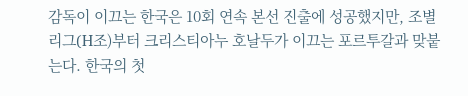감독이 이끄는 한국은 10회 연속 본선 진출에 성공했지만, 조별리그(H조)부터 크리스티아누 호날두가 이끄는 포르투갈과 맞붙는다. 한국의 첫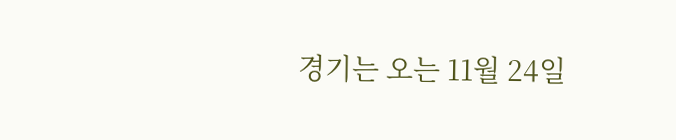경기는 오는 11월 24일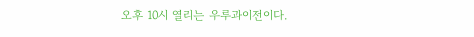오후 10시 열리는 우루과이전이다.